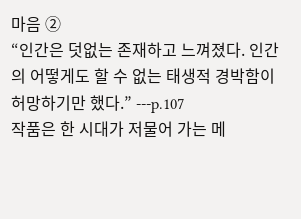마음 ②
“인간은 덧없는 존재하고 느껴졌다. 인간의 어떻게도 할 수 없는 태생적 경박함이 허망하기만 했다.” ---p.107
작품은 한 시대가 저물어 가는 메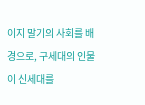이지 말기의 사회를 배경으로, 구세대의 인물이 신세대를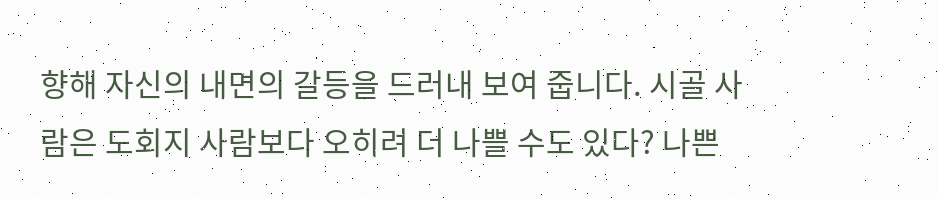향해 자신의 내면의 갈등을 드러내 보여 줍니다. 시골 사람은 도회지 사람보다 오히려 더 나쁠 수도 있다? 나쁜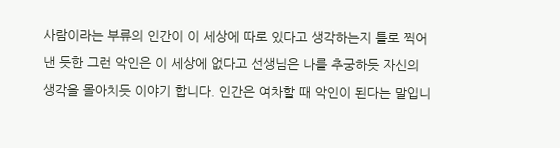사람이라는 부류의 인간이 이 세상에 따로 있다고 생각하는지 틀로 찍어 낸 듯한 그런 악인은 이 세상에 없다고 선생님은 나를 추궁하듯 자신의 생각을 몰아치듯 이야기 합니다. 인간은 여차할 때 악인이 된다는 말입니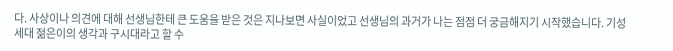다. 사상이나 의견에 대해 선생님한테 큰 도움을 받은 것은 지나보면 사실이었고 선생님의 과거가 나는 점점 더 궁금해지기 시작했습니다. 기성세대 젊은이의 생각과 구시대라고 할 수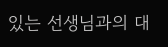있는 선생님과의 대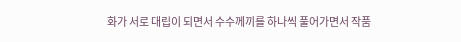화가 서로 대립이 되면서 수수께끼를 하나씩 풀어가면서 작품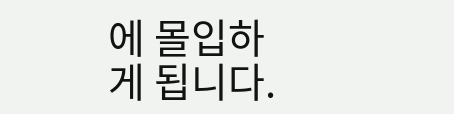에 몰입하게 됩니다.